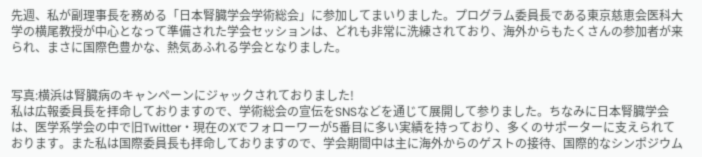先週、私が副理事長を務める「日本腎臓学会学術総会」に参加してまいりました。プログラム委員長である東京慈恵会医科大学の横尾教授が中心となって準備された学会セッションは、どれも非常に洗練されており、海外からもたくさんの参加者が来られ、まさに国際色豊かな、熱気あふれる学会となりました。


写真:横浜は腎臓病のキャンペーンにジャックされておりました!
私は広報委員長を拝命しておりますので、学術総会の宣伝をSNSなどを通じて展開して参りました。ちなみに日本腎臓学会は、医学系学会の中で旧Twitter・現在のXでフォローワーが5番目に多い実績を持っており、多くのサポーターに支えられております。また私は国際委員長も拝命しておりますので、学会期間中は主に海外からのゲストの接待、国際的なシンポジウム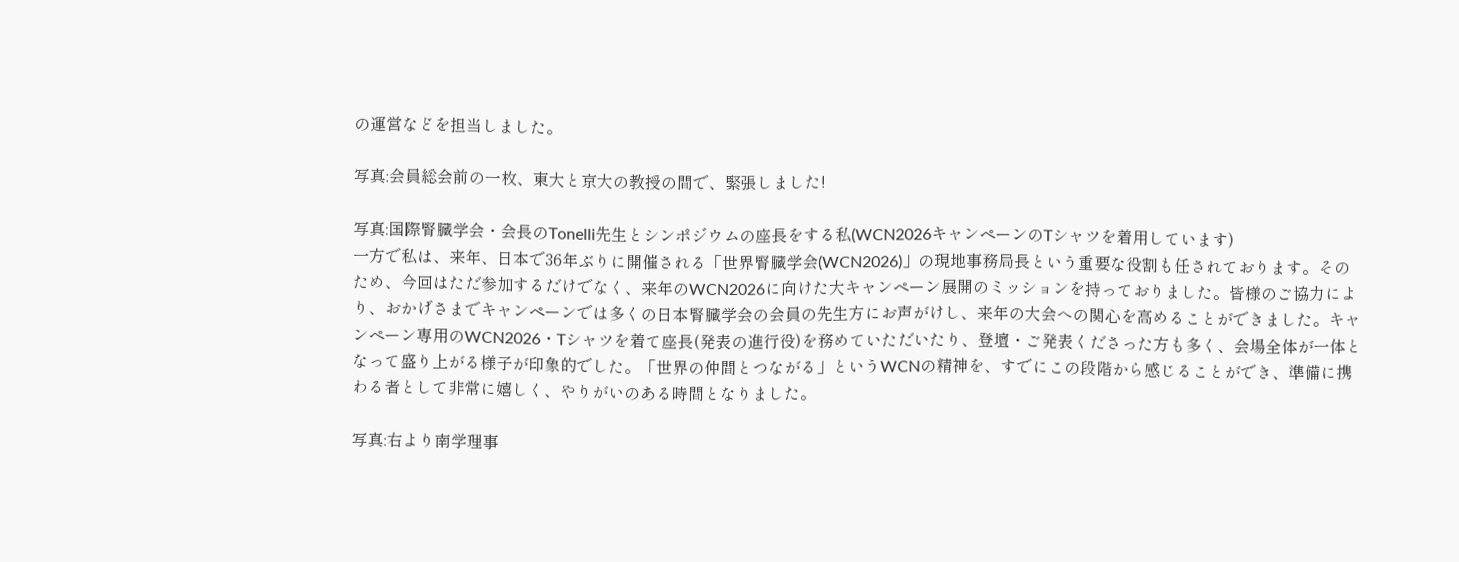の運営などを担当しました。

写真:会員総会前の一枚、東大と京大の教授の間で、緊張しました!

写真:国際腎臓学会・会長のTonelli先生とシンポジウムの座長をする私(WCN2026キャンペーンのTシャツを着用しています)
一方で私は、来年、日本で36年ぶりに開催される「世界腎臓学会(WCN2026)」の現地事務局長という重要な役割も任されております。そのため、今回はただ参加するだけでなく、来年のWCN2026に向けた大キャンペーン展開のミッションを持っておりました。皆様のご協力により、おかげさまでキャンペーンでは多くの日本腎臓学会の会員の先生方にお声がけし、来年の大会への関心を高めることができました。キャンペーン専用のWCN2026・Tシャツを着て座長(発表の進行役)を務めていただいたり、登壇・ご発表くださった方も多く、会場全体が一体となって盛り上がる様子が印象的でした。「世界の仲間とつながる」というWCNの精神を、すでにこの段階から感じることができ、準備に携わる者として非常に嬉しく、やりがいのある時間となりました。

写真:右より南学理事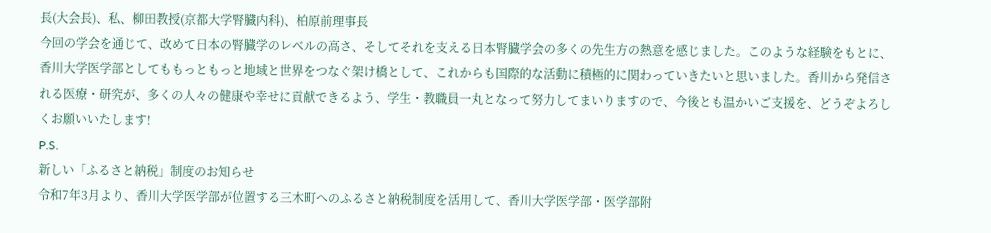長(大会長)、私、柳田教授(京都大学腎臓内科)、柏原前理事長
今回の学会を通じて、改めて日本の腎臓学のレベルの高さ、そしてそれを支える日本腎臓学会の多くの先生方の熱意を感じました。このような経験をもとに、香川大学医学部としてももっともっと地域と世界をつなぐ架け橋として、これからも国際的な活動に積極的に関わっていきたいと思いました。香川から発信される医療・研究が、多くの人々の健康や幸せに貢献できるよう、学生・教職員一丸となって努力してまいりますので、今後とも温かいご支援を、どうぞよろしくお願いいたします!
P.S.
新しい「ふるさと納税」制度のお知らせ
令和7年3月より、香川大学医学部が位置する三木町へのふるさと納税制度を活用して、香川大学医学部・医学部附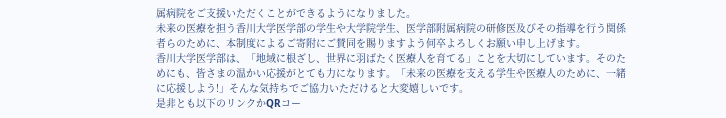属病院をご支援いただくことができるようになりました。
未来の医療を担う香川大学医学部の学生や大学院学生、医学部附属病院の研修医及びその指導を行う関係者らのために、本制度によるご寄附にご賛同を賜りますよう何卒よろしくお願い申し上げます。
香川大学医学部は、「地域に根ざし、世界に羽ばたく医療人を育てる」ことを大切にしています。そのためにも、皆さまの温かい応援がとても力になります。「未来の医療を支える学生や医療人のために、一緒に応援しよう!」そんな気持ちでご協力いただけると大変嬉しいです。
是非とも以下のリンクかQRコー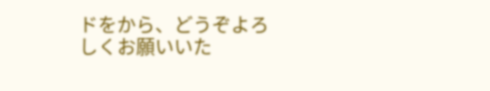ドをから、どうぞよろしくお願いいた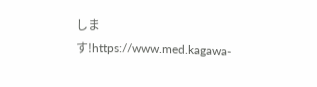します!https://www.med.kagawa-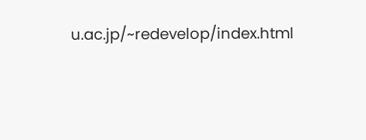u.ac.jp/~redevelop/index.html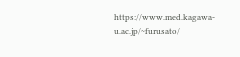https://www.med.kagawa-u.ac.jp/~furusato/